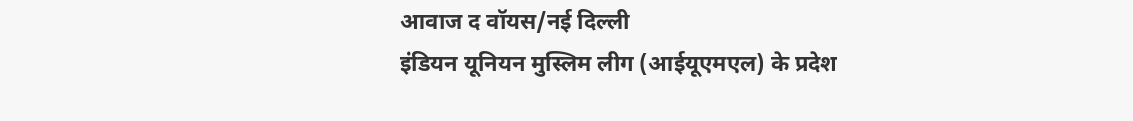आवाज द वॉयस/नई दिल्ली
इंडियन यूनियन मुस्लिम लीग (आईयूएमएल) के प्रदेश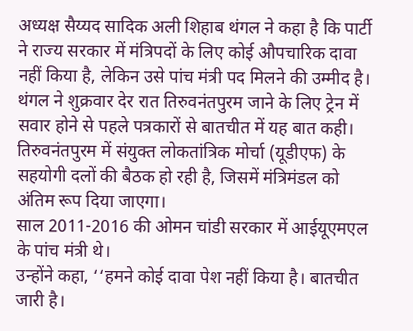अध्यक्ष सैय्यद सादिक अली शिहाब थंगल ने कहा है कि पार्टी ने राज्य सरकार में मंत्रिपदों के लिए कोई औपचारिक दावा नहीं किया है, लेकिन उसे पांच मंत्री पद मिलने की उम्मीद है।
थंगल ने शुक्रवार देर रात तिरुवनंतपुरम जाने के लिए ट्रेन में सवार होने से पहले पत्रकारों से बातचीत में यह बात कही। तिरुवनंतपुरम में संयुक्त लोकतांत्रिक मोर्चा (यूडीएफ) के सहयोगी दलों की बैठक हो रही है, जिसमें मंत्रिमंडल को अंतिम रूप दिया जाएगा।
साल 2011-2016 की ओमन चांडी सरकार में आईयूएमएल के पांच मंत्री थे।
उन्होंने कहा, ‘‘हमने कोई दावा पेश नहीं किया है। बातचीत जारी है।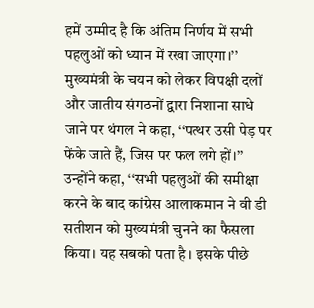हमें उम्मीद है कि अंतिम निर्णय में सभी पहलुओं को ध्यान में रखा जाएगा।’’
मुख्यमंत्री के चयन को लेकर विपक्षी दलों और जातीय संगठनों द्वारा निशाना साधे जाने पर थंगल ने कहा, ‘‘पत्थर उसी पेड़ पर फेंके जाते हैं, जिस पर फल लगे हों।’’
उन्होंने कहा, ‘‘सभी पहलुओं की समीक्षा करने के बाद कांग्रेस आलाकमान ने वी डी सतीशन को मुख्यमंत्री चुनने का फैसला किया। यह सबको पता है। इसके पीछे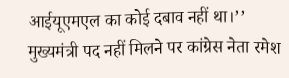आईयूएमएल का कोई दबाव नहीं था।’’
मुख्यमंत्री पद नहीं मिलने पर कांग्रेस नेता रमेश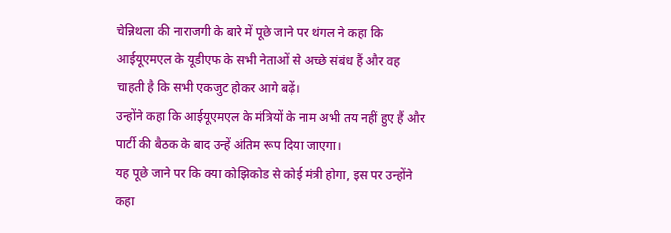चेन्निथला की नाराजगी के बारे में पूछे जाने पर थंगल ने कहा कि आईयूएमएल के यूडीएफ के सभी नेताओं से अच्छे संबंध हैं और वह चाहती है कि सभी एकजुट होकर आगे बढ़ें।
उन्होंने कहा कि आईयूएमएल के मंत्रियों के नाम अभी तय नहीं हुए हैं और पार्टी की बैठक के बाद उन्हें अंतिम रूप दिया जाएगा।
यह पूछे जाने पर कि क्या कोझिकोड से कोई मंत्री होगा, इस पर उन्होंने कहा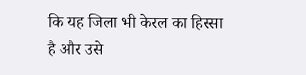कि यह जिला भी केरल का हिस्सा है और उसे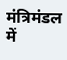मंत्रिमंडल में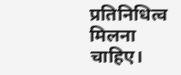प्रतिनिधित्व मिलना चाहिए।